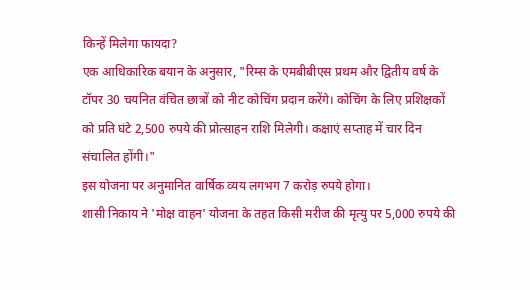किन्हें मिलेगा फायदा?
एक आधिकारिक बयान के अनुसार, "रिम्स के एमबीबीएस प्रथम और द्वितीय वर्ष के टॉपर 30 चयनित वंचित छात्रों को नीट कोचिंग प्रदान करेंगे। कोचिंग के लिए प्रशिक्षकों को प्रति घंटे 2,500 रुपये की प्रोत्साहन राशि मिलेगी। कक्षाएं सप्ताह में चार दिन संचालित होंगी।"
इस योजना पर अनुमानित वार्षिक व्यय लगभग 7 करोड़ रुपये होगा।
शासी निकाय ने 'मोक्ष वाहन' योजना के तहत किसी मरीज की मृत्यु पर 5,000 रुपये की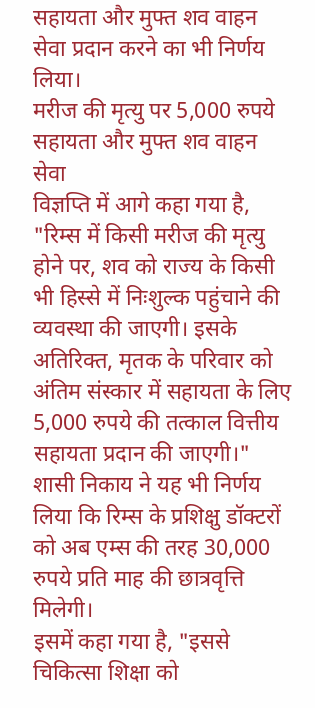सहायता और मुफ्त शव वाहन सेवा प्रदान करने का भी निर्णय लिया।
मरीज की मृत्यु पर 5,000 रुपये सहायता और मुफ्त शव वाहन सेवा
विज्ञप्ति में आगे कहा गया है, "रिम्स में किसी मरीज की मृत्यु होने पर, शव को राज्य के किसी भी हिस्से में निःशुल्क पहुंचाने की व्यवस्था की जाएगी। इसके अतिरिक्त, मृतक के परिवार को अंतिम संस्कार में सहायता के लिए 5,000 रुपये की तत्काल वित्तीय सहायता प्रदान की जाएगी।"
शासी निकाय ने यह भी निर्णय लिया कि रिम्स के प्रशिक्षु डॉक्टरों को अब एम्स की तरह 30,000 रुपये प्रति माह की छात्रवृत्ति मिलेगी।
इसमें कहा गया है, "इससे चिकित्सा शिक्षा को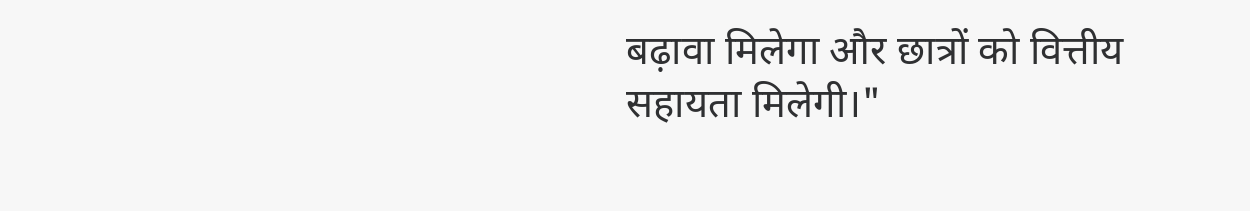बढ़ावा मिलेगा और छात्रों को वित्तीय सहायता मिलेगी।"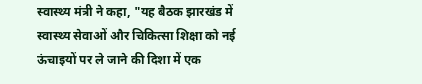स्वास्थ्य मंत्री ने कहा, "यह बैठक झारखंड में स्वास्थ्य सेवाओं और चिकित्सा शिक्षा को नई ऊंचाइयों पर ले जाने की दिशा में एक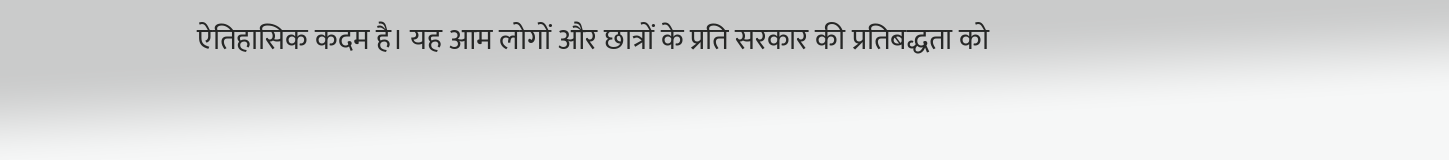ऐतिहासिक कदम है। यह आम लोगों और छात्रों के प्रति सरकार की प्रतिबद्धता को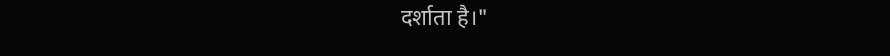दर्शाता है।"